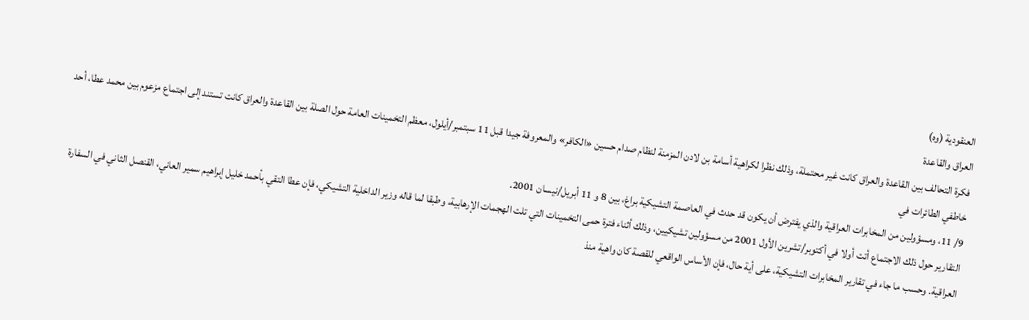العنقودية (وه)
العراق والقاعدة
فكرة التحالف بين القاعدة والعراق كانت غير محتملة، وذلك نظرا لكراهية أسامة بن لادن المزمنة لنظام صدام حسين «الكافر» والمعروفة جيدا قبل 11 سبتمبر/أيلول، معظم التخمينات العامة حول الصلة بين القاعدة والعراق كانت تستند إلى اجتماع مزعوم بين محمد عطا، أحد خاطفي الطائرات في
9/ 11، ومسؤولين من المخابرات العراقية والذي يفترض أن يكون قد حدث في العاصمة التشيكية براغ، بين 8 و 11 أبريل/نيسان 2001.
التقارير حول ذلك الاجتماع أتت أولا في أكتوبر/تشرين الأول 2001 من مسؤولين تشيكيين، وذلك أثناء فترة حمى التخمينات التي تلت الهجمات الإرهابية، وطبقا لما قاله وزير الداخلية التشيكي، فإن عطا التقي بأحمد خليل إبراهيم سمير العاني، القنصل الثاني في السفارة العراقية. وحسب ما جاء في تقارير المخابرات التشيكية، على أية حال، فإن الأساس الواقعي للقصة كان واهية منذ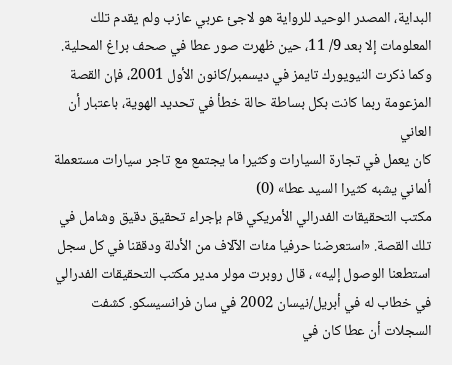البداية، المصدر الوحيد للرواية هو لاجئ عربي عازب ولم يقدم تلك المعلومات إلا بعد 9/ 11، حين ظهرت صور عطا في صحف براغ المحلية. وكما ذكرت النيويورك تايمز في ديسمبر/كانون الأول 2001، فإن القصة المزعومة ربما كانت بكل بساطة حالة خطأ في تحديد الهوية، باعتبار أن العاني
كان يعمل في تجارة السيارات وكثيرا ما يجتمع مع تاجر سيارات مستعملة ألماني يشبه كثيرا السيد عطا» (0)
مكتب التحقيقات الفدرالي الأمريكي قام بإجراء تحقيق دقيق وشامل في تلك القصة. «استعرضنا حرفيا مئات الآلاف من الأدلة ودققنا في كل سجل استطعنا الوصول إليه» ، قال روبرت مولر مدير مكتب التحقيقات الفدرالي في خطاب له في أبريل/نيسان 2002 في سان فرانسيسكو. كشفت السجلات أن عطا كان في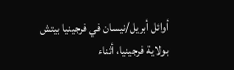أوائل أبريل/نيسان في فرجينيا بيتش بولاية فرجينيا، أثناء